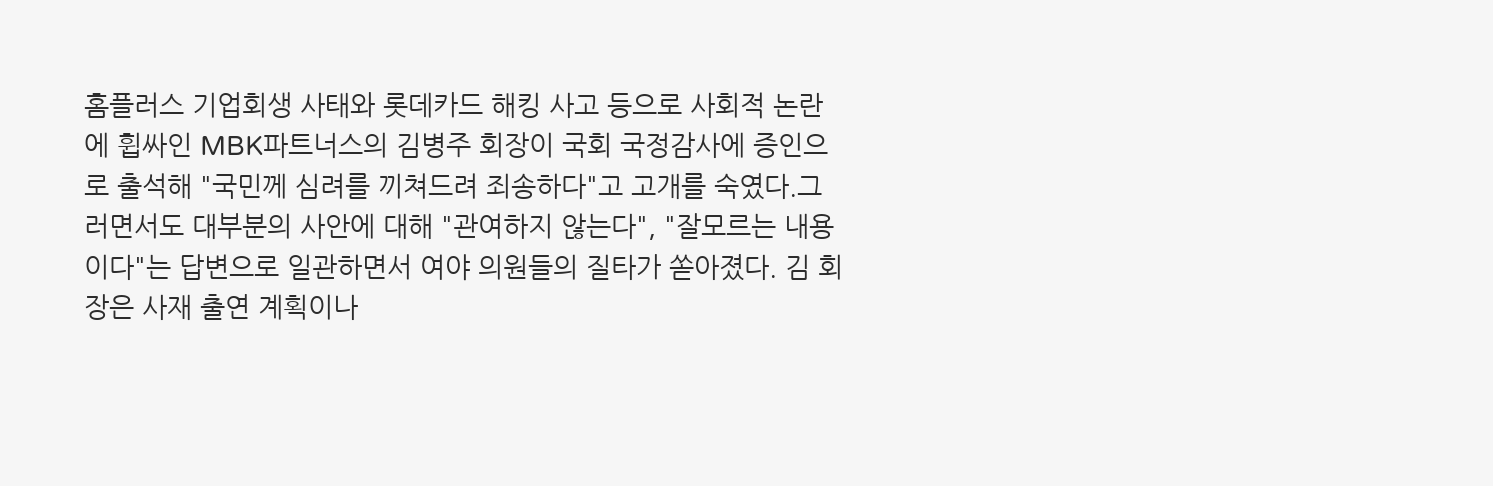홈플러스 기업회생 사태와 롯데카드 해킹 사고 등으로 사회적 논란에 휩싸인 MBK파트너스의 김병주 회장이 국회 국정감사에 증인으로 출석해 "국민께 심려를 끼쳐드려 죄송하다"고 고개를 숙였다.그러면서도 대부분의 사안에 대해 "관여하지 않는다", "잘모르는 내용이다"는 답변으로 일관하면서 여야 의원들의 질타가 쏟아졌다. 김 회장은 사재 출연 계획이나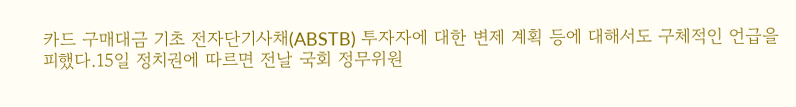카드 구매대금 기초 전자단기사채(ABSTB) 투자자에 대한 변제 계획 등에 대해서도 구체적인 언급을 피했다.15일 정치권에 따르면 전날 국회 정무위원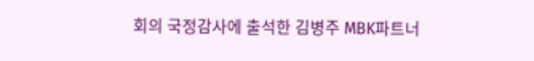회의 국정감사에 출석한 김병주 MBK파트너